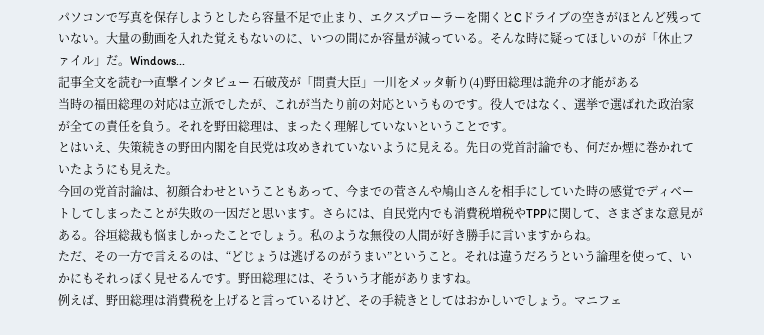パソコンで写真を保存しようとしたら容量不足で止まり、エクスプローラーを開くとCドライブの空きがほとんど残っていない。大量の動画を入れた覚えもないのに、いつの間にか容量が減っている。そんな時に疑ってほしいのが「休止ファイル」だ。Windows...
記事全文を読む→直撃インタビュー 石破茂が「問責大臣」一川をメッタ斬り(4)野田総理は詭弁の才能がある
当時の福田総理の対応は立派でしたが、これが当たり前の対応というものです。役人ではなく、選挙で選ばれた政治家が全ての責任を負う。それを野田総理は、まったく理解していないということです。
とはいえ、失策続きの野田内閣を自民党は攻めきれていないように見える。先日の党首討論でも、何だか煙に巻かれていたようにも見えた。
今回の党首討論は、初顔合わせということもあって、今までの菅さんや鳩山さんを相手にしていた時の感覚でディベートしてしまったことが失敗の一因だと思います。さらには、自民党内でも消費税増税やTPPに関して、さまざまな意見がある。谷垣総裁も悩ましかったことでしょう。私のような無役の人間が好き勝手に言いますからね。
ただ、その一方で言えるのは、“どじょうは逃げるのがうまい”ということ。それは違うだろうという論理を使って、いかにもそれっぽく見せるんです。野田総理には、そういう才能がありますね。
例えば、野田総理は消費税を上げると言っているけど、その手続きとしてはおかしいでしょう。マニフェ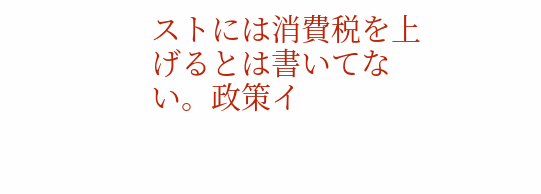ストには消費税を上げるとは書いてない。政策イ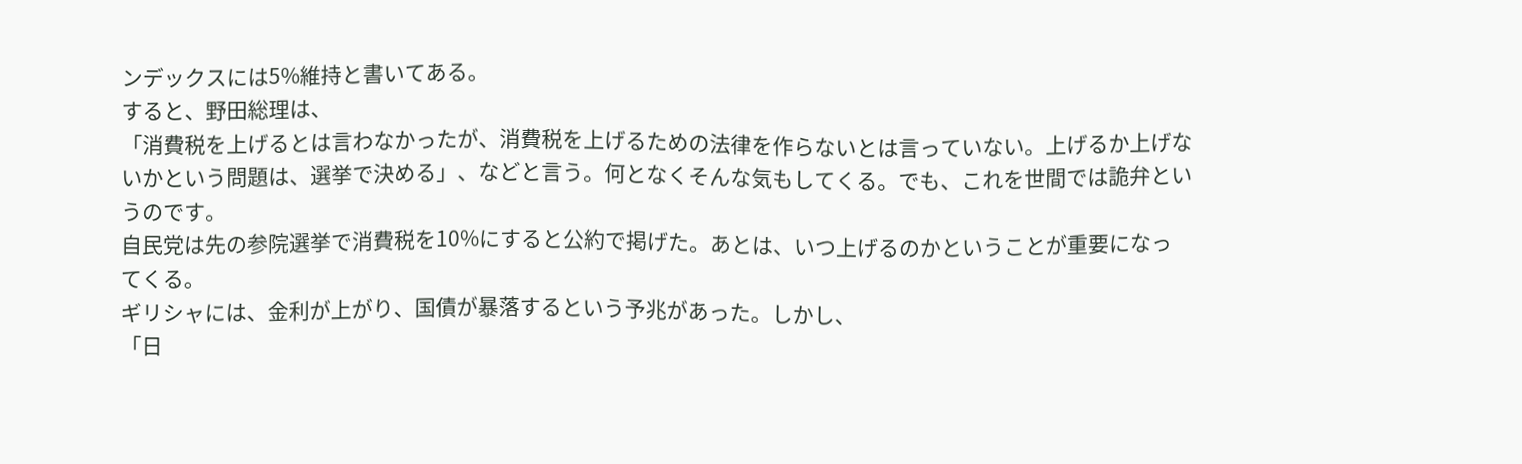ンデックスには5%維持と書いてある。
すると、野田総理は、
「消費税を上げるとは言わなかったが、消費税を上げるための法律を作らないとは言っていない。上げるか上げないかという問題は、選挙で決める」、などと言う。何となくそんな気もしてくる。でも、これを世間では詭弁というのです。
自民党は先の参院選挙で消費税を10%にすると公約で掲げた。あとは、いつ上げるのかということが重要になってくる。
ギリシャには、金利が上がり、国債が暴落するという予兆があった。しかし、
「日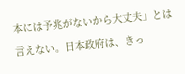本には予兆がないから大丈夫」とは言えない。日本政府は、きっ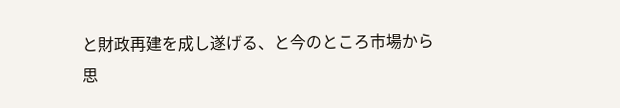と財政再建を成し遂げる、と今のところ市場から思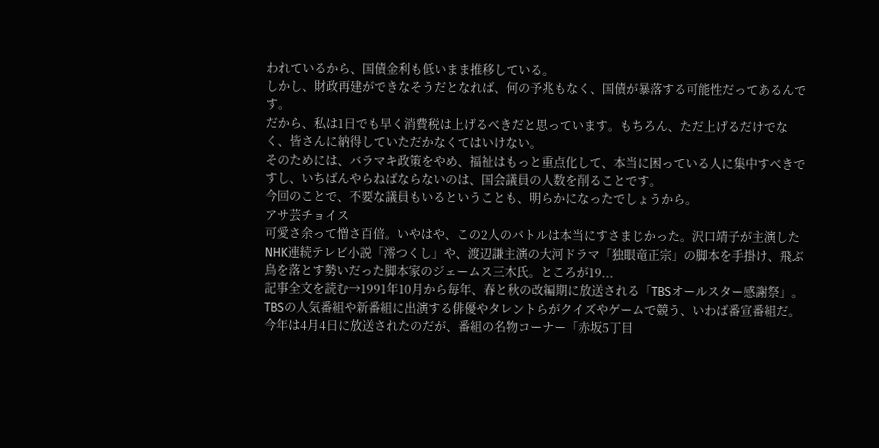われているから、国債金利も低いまま推移している。
しかし、財政再建ができなそうだとなれば、何の予兆もなく、国債が暴落する可能性だってあるんです。
だから、私は1日でも早く消費税は上げるべきだと思っています。もちろん、ただ上げるだけでなく、皆さんに納得していただかなくてはいけない。
そのためには、バラマキ政策をやめ、福祉はもっと重点化して、本当に困っている人に集中すべきですし、いちばんやらねばならないのは、国会議員の人数を削ることです。
今回のことで、不要な議員もいるということも、明らかになったでしょうから。
アサ芸チョイス
可愛さ余って憎さ百倍。いやはや、この2人のバトルは本当にすさまじかった。沢口靖子が主演したNHK連続テレビ小説「澪つくし」や、渡辺謙主演の大河ドラマ「独眼竜正宗」の脚本を手掛け、飛ぶ鳥を落とす勢いだった脚本家のジェームス三木氏。ところが19...
記事全文を読む→1991年10月から毎年、春と秋の改編期に放送される「TBSオールスター感謝祭」。TBSの人気番組や新番組に出演する俳優やタレントらがクイズやゲームで競う、いわば番宣番組だ。今年は4月4日に放送されたのだが、番組の名物コーナー「赤坂5丁目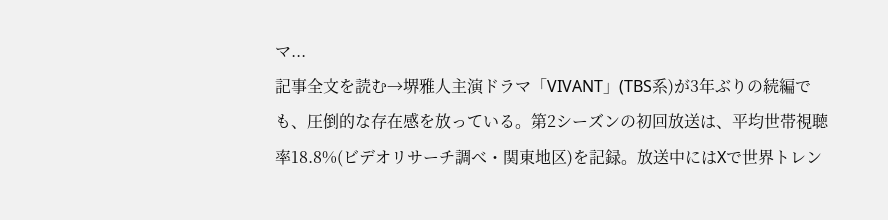マ...
記事全文を読む→堺雅人主演ドラマ「VIVANT」(TBS系)が3年ぶりの続編でも、圧倒的な存在感を放っている。第2シーズンの初回放送は、平均世帯視聴率18.8%(ビデオリサーチ調べ・関東地区)を記録。放送中にはXで世界トレン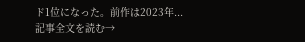ド1位になった。前作は2023年...
記事全文を読む→